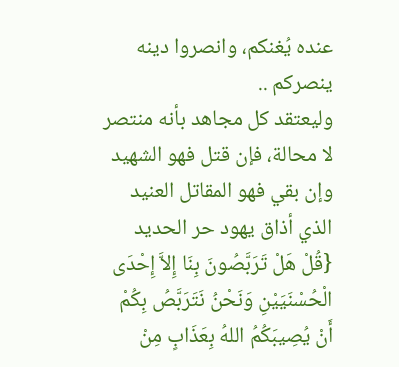عنده يُغنكم، وانصروا دينه ينصركم ..
وليعتقد كل مجاهد بأنه منتصر لا محالة، فإن قتل فهو الشهيد وإن بقي فهو المقاتل العنيد الذي أذاق يهود حر الحديد {قُلْ هَلْ تَرَبَّصُونَ بِنَا إِلاَّ إِحْدَى الْحُسْنَيَيْنِ وَنَحْنُ نَتَرَبَّصُ بِكُمْ أَنْ يُصِيبَكُمُ اللهُ بِعَذَابٍ مِنْ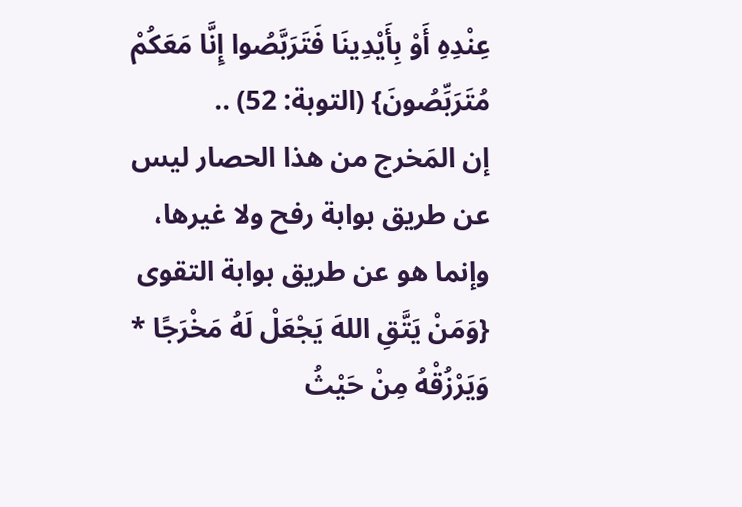عِنْدِهِ أَوْ بِأَيْدِينَا فَتَرَبَّصُوا إِنَّا مَعَكُمْ مُتَرَبِّصُونَ} (التوبة: 52) ..
إن المَخرج من هذا الحصار ليس عن طريق بوابة رفح ولا غيرها، وإنما هو عن طريق بوابة التقوى {وَمَنْ يَتَّقِ اللهَ يَجْعَلْ لَهُ مَخْرَجًا * وَيَرْزُقْهُ مِنْ حَيْثُ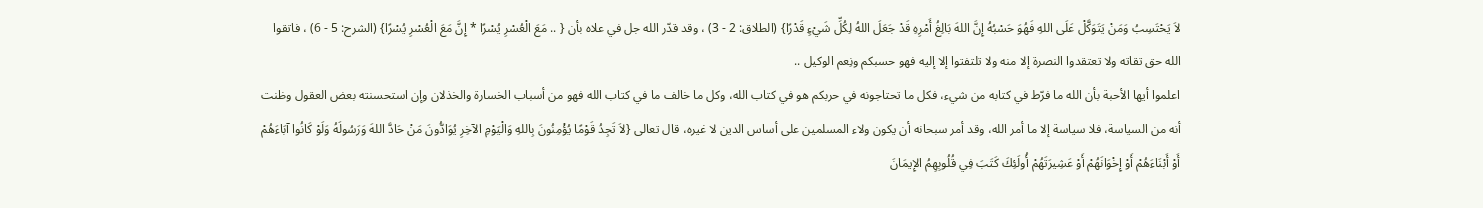لاَ يَحْتَسِبُ وَمَنْ يَتَوَكَّلْ عَلَى اللهِ فَهُوَ حَسْبُهُ إِنَّ اللهَ بَالِغُ أَمْرِهِ قَدْ جَعَلَ اللهُ لِكُلِّ شَيْءٍ قَدْرًا} (الطلاق: 2 - 3) ، وقد قدّر الله جل في علاه بأن { .. مَعَ الْعُسْرِ يُسْرًا * إِنَّ مَعَ الْعُسْرِ يُسْرًا} (الشرح: 5 - 6) ، فاتقوا الله حق تقاته ولا تعتقدوا النصرة إلا منه ولا تلتفتوا إلا إليه فهو حسبكم ونِعم الوكيل ..
اعلموا أيها الأحبة بأن الله ما فرّط في كتابه من شيء، فكل ما تحتاجونه في حربكم هو في كتاب الله، وكل ما خالف ما في كتاب الله فهو من أسباب الخسارة والخذلان وإن استحسنته بعض العقول وظنت أنه من السياسة، فلا سياسة إلا ما أمر الله، وقد أمر سبحانه أن يكون ولاء المسلمين على أساس الدين لا غيره، قال تعالى {لاَ تَجِدُ قَوْمًا يُؤْمِنُونَ بِاللهِ وَالْيَوْمِ الآخِرِ يُوَادُّونَ مَنْ حَادَّ اللهَ وَرَسُولَهُ وَلَوْ كَانُوا آبَاءَهُمْ أَوْ أَبْنَاءَهُمْ أَوْ إِخْوَانَهُمْ أَوْ عَشِيرَتَهُمْ أُولَئِكَ كَتَبَ فِي قُلُوبِهِمُ الإِيمَانَ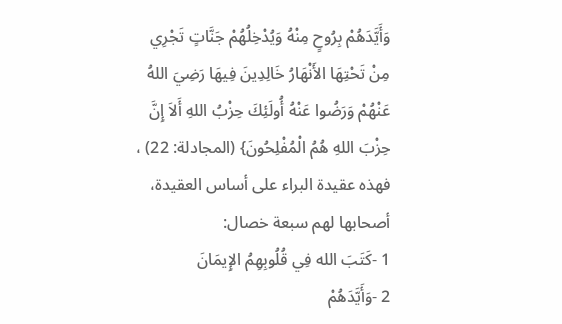وَأَيَّدَهُمْ بِرُوحٍ مِنْهُ وَيُدْخِلُهُمْ جَنَّاتٍ تَجْرِي مِنْ تَحْتِهَا الأَنْهَارُ خَالِدِينَ فِيهَا رَضِيَ اللهُ عَنْهُمْ وَرَضُوا عَنْهُ أُولَئِكَ حِزْبُ اللهِ أَلاَ إِنَّ حِزْبَ اللهِ هُمُ الْمُفْلِحُونَ} (المجادلة: 22) ، فهذه عقيدة البراء على أساس العقيدة، أصحابها لهم سبعة خصال:
1 -كَتَبَ الله فِي قُلُوبِهِمُ الإِيمَانَ
2 -وَأَيَّدَهُمْ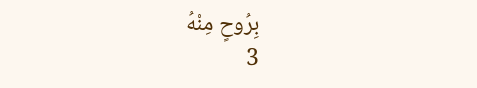بِرُوحٍ مِنْهُ
3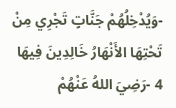-وَيُدْخِلُهُمْ جَنَّاتٍ تَجْرِي مِنْ تَحْتِهَا الأَنْهَارُ خَالِدِينَ فِيهَا
4 -رَضِيَ اللهُ عَنْهُمْ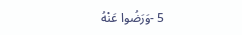5 -وَرَضُوا عَنْهُ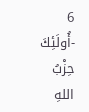6 -أُولَئِكَ حِزْبُ اللهِ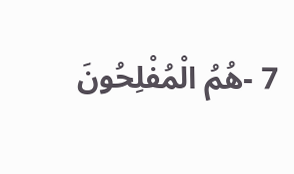7 -هُمُ الْمُفْلِحُونَ